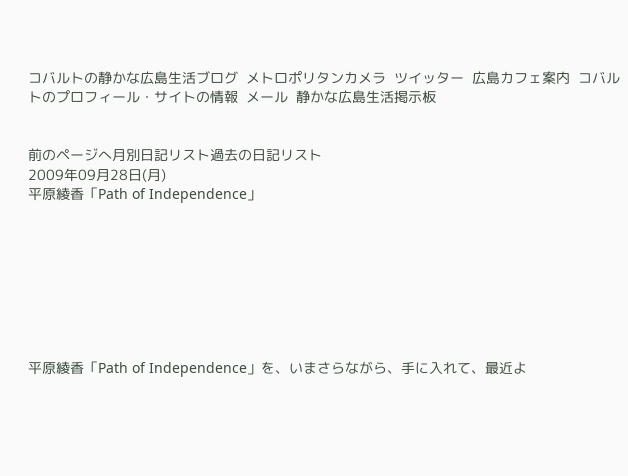コバルトの静かな広島生活ブログ  メトロポリタンカメラ  ツイッター  広島カフェ案内  コバルトのプロフィール・サイトの情報  メール  静かな広島生活掲示板


前のページへ月別日記リスト過去の日記リスト
2009年09月28日(月)
平原綾香「Path of Independence」








平原綾香「Path of Independence」を、いまさらながら、手に入れて、最近よ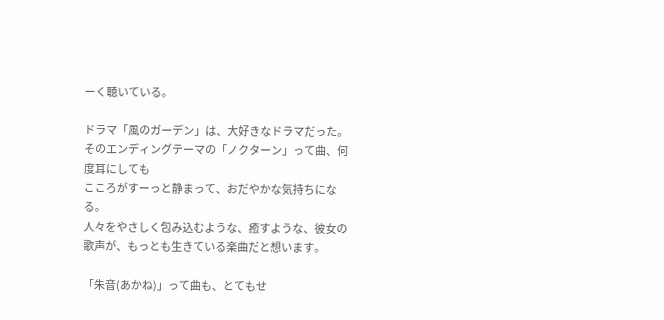ーく聴いている。

ドラマ「風のガーデン」は、大好きなドラマだった。
そのエンディングテーマの「ノクターン」って曲、何度耳にしても
こころがすーっと静まって、おだやかな気持ちになる。
人々をやさしく包み込むような、癒すような、彼女の歌声が、もっとも生きている楽曲だと想います。

「朱音(あかね)」って曲も、とてもせ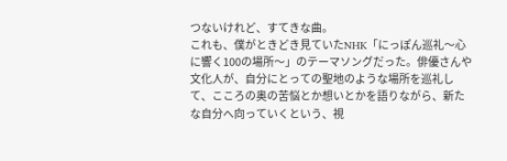つないけれど、すてきな曲。
これも、僕がときどき見ていたNHK「にっぽん巡礼〜心に響く100の場所〜」のテーマソングだった。俳優さんや文化人が、自分にとっての聖地のような場所を巡礼して、こころの奥の苦悩とか想いとかを語りながら、新たな自分へ向っていくという、視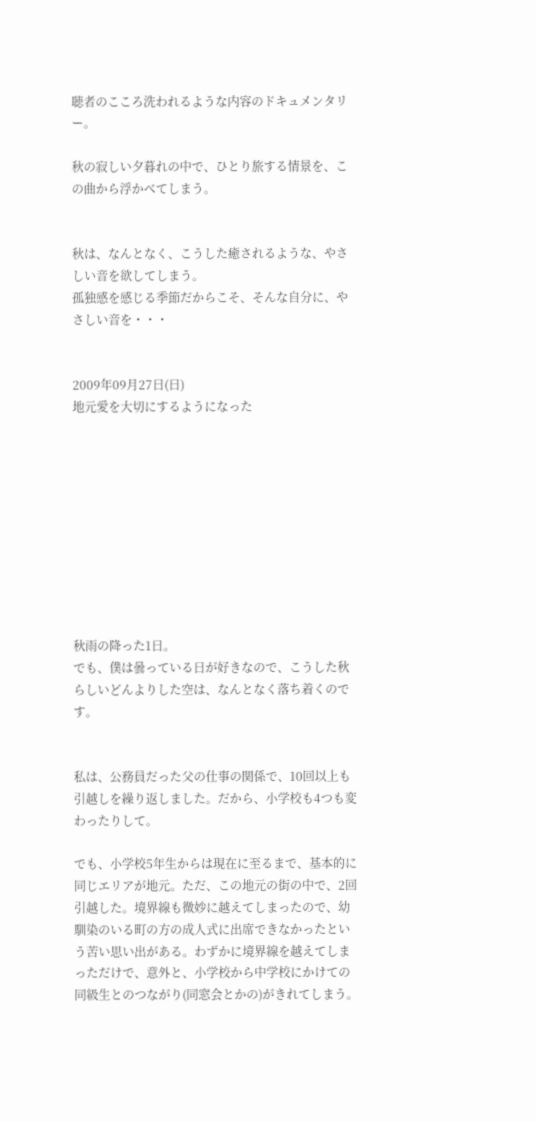聴者のこころ洗われるような内容のドキュメンタリー。

秋の寂しい夕暮れの中で、ひとり旅する情景を、この曲から浮かべてしまう。


秋は、なんとなく、こうした癒されるような、やさしい音を欲してしまう。
孤独感を感じる季節だからこそ、そんな自分に、やさしい音を・・・


2009年09月27日(日)
地元愛を大切にするようになった










秋雨の降った1日。
でも、僕は曇っている日が好きなので、こうした秋らしいどんよりした空は、なんとなく落ち着くのです。


私は、公務員だった父の仕事の関係で、10回以上も引越しを繰り返しました。だから、小学校も4つも変わったりして。

でも、小学校5年生からは現在に至るまで、基本的に同じエリアが地元。ただ、この地元の街の中で、2回引越した。境界線も微妙に越えてしまったので、幼馴染のいる町の方の成人式に出席できなかったという苦い思い出がある。わずかに境界線を越えてしまっただけで、意外と、小学校から中学校にかけての同級生とのつながり(同窓会とかの)がきれてしまう。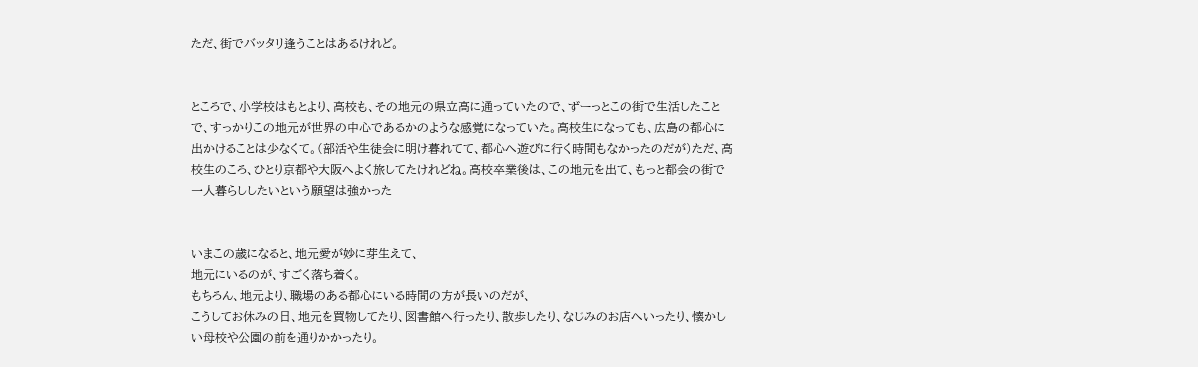ただ、街でバッタリ逢うことはあるけれど。


ところで、小学校はもとより、高校も、その地元の県立高に通っていたので、ずーっとこの街で生活したことで、すっかりこの地元が世界の中心であるかのような感覚になっていた。高校生になっても、広島の都心に出かけることは少なくて。(部活や生徒会に明け暮れてて、都心へ遊びに行く時間もなかったのだが)ただ、高校生のころ、ひとり京都や大阪へよく旅してたけれどね。高校卒業後は、この地元を出て、もっと都会の街で一人暮らししたいという願望は強かった


いまこの歳になると、地元愛が妙に芽生えて、
地元にいるのが、すごく落ち着く。
もちろん、地元より、職場のある都心にいる時間の方が長いのだが、
こうしてお休みの日、地元を買物してたり、図書館へ行ったり、散歩したり、なじみのお店へいったり、懐かしい母校や公園の前を通りかかったり。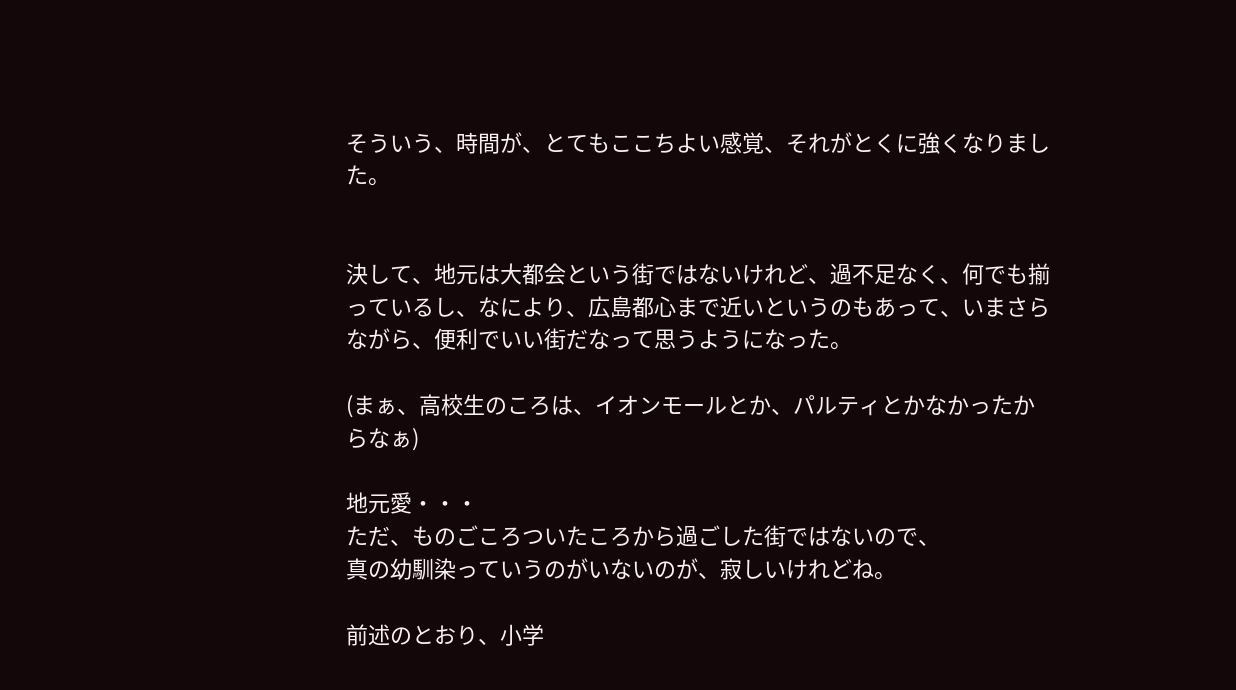そういう、時間が、とてもここちよい感覚、それがとくに強くなりました。


決して、地元は大都会という街ではないけれど、過不足なく、何でも揃っているし、なにより、広島都心まで近いというのもあって、いまさらながら、便利でいい街だなって思うようになった。

(まぁ、高校生のころは、イオンモールとか、パルティとかなかったからなぁ)

地元愛・・・
ただ、ものごころついたころから過ごした街ではないので、
真の幼馴染っていうのがいないのが、寂しいけれどね。

前述のとおり、小学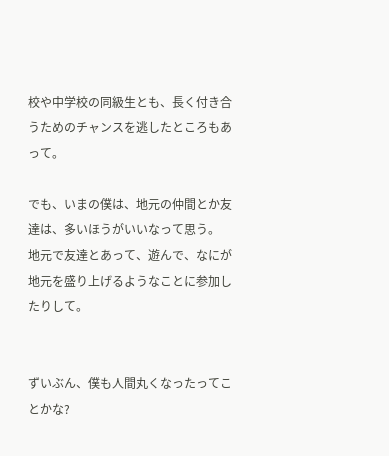校や中学校の同級生とも、長く付き合うためのチャンスを逃したところもあって。

でも、いまの僕は、地元の仲間とか友達は、多いほうがいいなって思う。
地元で友達とあって、遊んで、なにが地元を盛り上げるようなことに参加したりして。


ずいぶん、僕も人間丸くなったってことかな?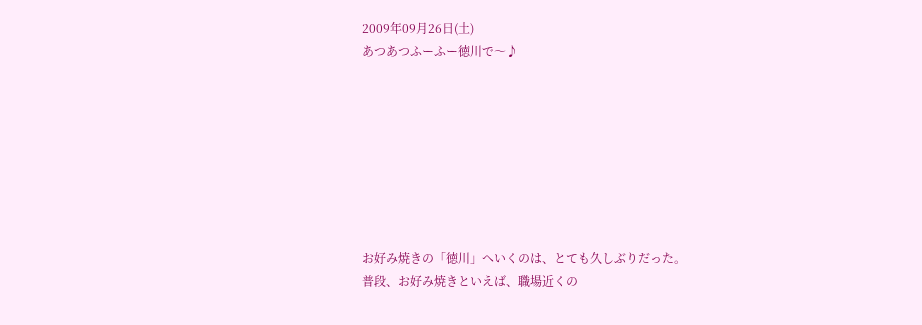2009年09月26日(土)
あつあつふーふー徳川で〜♪








お好み焼きの「徳川」へいくのは、とても久しぶりだった。
普段、お好み焼きといえば、職場近くの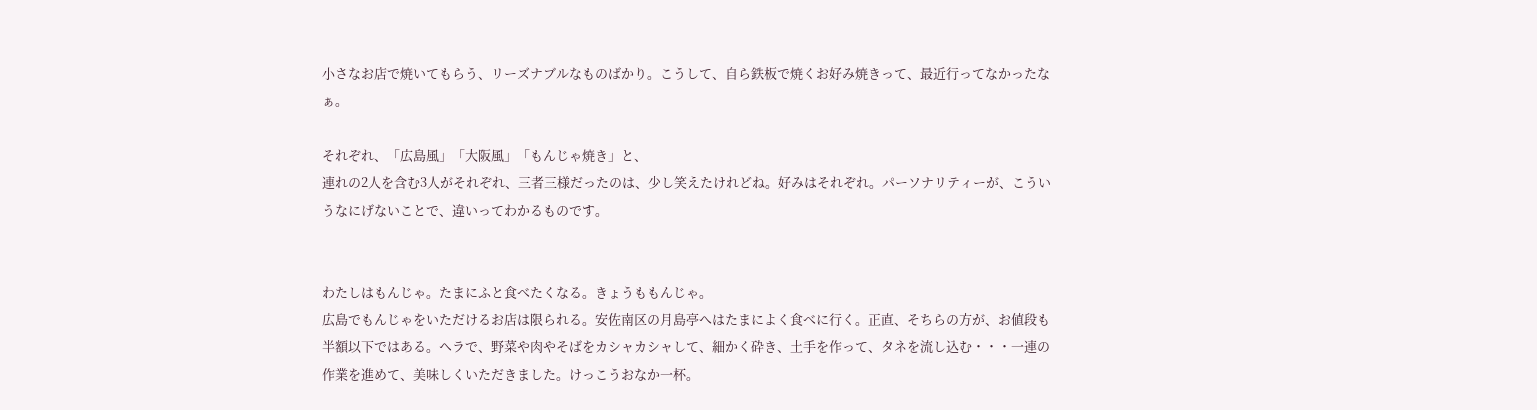小さなお店で焼いてもらう、リーズナブルなものばかり。こうして、自ら鉄板で焼くお好み焼きって、最近行ってなかったなぁ。

それぞれ、「広島風」「大阪風」「もんじゃ焼き」と、
連れの2人を含む3人がそれぞれ、三者三様だったのは、少し笑えたけれどね。好みはそれぞれ。パーソナリティーが、こういうなにげないことで、違いってわかるものです。


わたしはもんじゃ。たまにふと食べたくなる。きょうももんじゃ。
広島でもんじゃをいただけるお店は限られる。安佐南区の月島亭へはたまによく食べに行く。正直、そちらの方が、お値段も半額以下ではある。ヘラで、野菜や肉やそばをカシャカシャして、細かく砕き、土手を作って、タネを流し込む・・・一連の作業を進めて、美味しくいただきました。けっこうおなか一杯。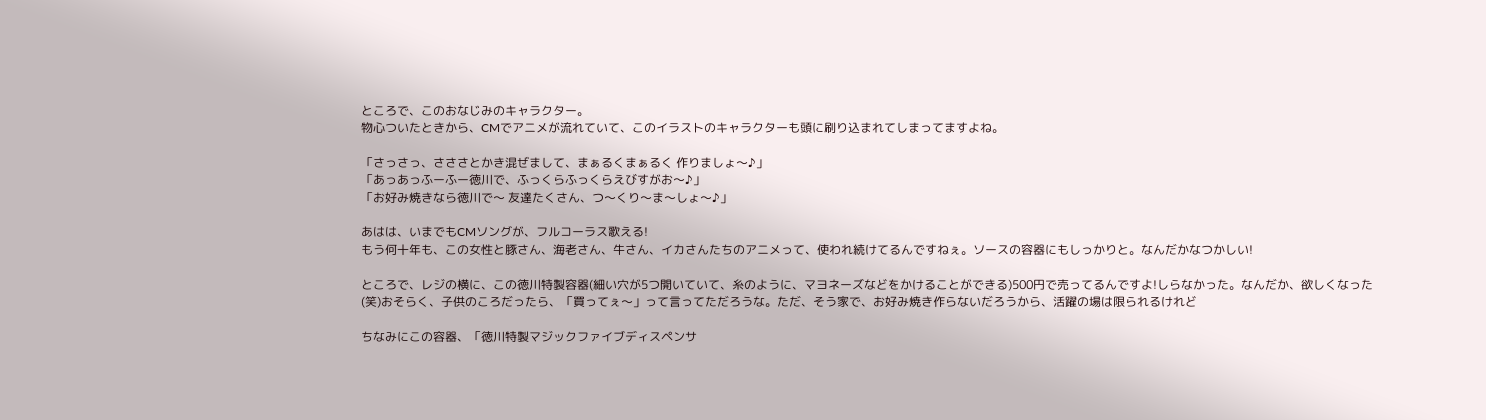ところで、このおなじみのキャラクター。
物心ついたときから、CMでアニメが流れていて、このイラストのキャラクターも頭に刷り込まれてしまってますよね。

「さっさっ、さささとかき混ぜまして、まぁるくまぁるく 作りましょ〜♪」
「あっあっふーふー徳川で、ふっくらふっくらえびすがお〜♪」
「お好み焼きなら徳川で〜 友達たくさん、つ〜くり〜ま〜しょ〜♪」

あはは、いまでもCMソングが、フルコーラス歌える!
もう何十年も、この女性と豚さん、海老さん、牛さん、イカさんたちのアニメって、使われ続けてるんですねぇ。ソースの容器にもしっかりと。なんだかなつかしい!

ところで、レジの横に、この徳川特製容器(細い穴が5つ開いていて、糸のように、マヨネーズなどをかけることができる)500円で売ってるんですよ!しらなかった。なんだか、欲しくなった(笑)おそらく、子供のころだったら、「買ってぇ〜」って言ってただろうな。ただ、そう家で、お好み焼き作らないだろうから、活躍の場は限られるけれど

ちなみにこの容器、「徳川特製マジックファイブディスペンサ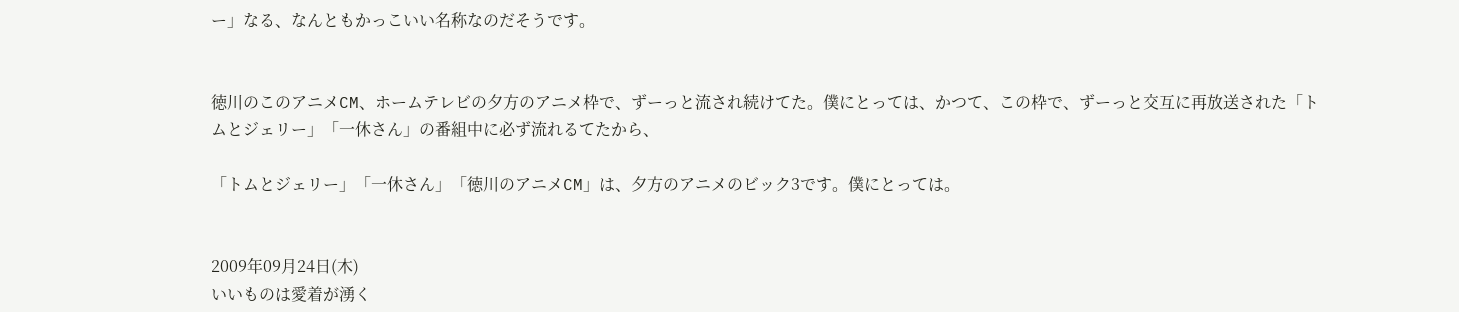ー」なる、なんともかっこいい名称なのだそうです。


徳川のこのアニメCM、ホームテレビの夕方のアニメ枠で、ずーっと流され続けてた。僕にとっては、かつて、この枠で、ずーっと交互に再放送された「トムとジェリー」「一休さん」の番組中に必ず流れるてたから、

「トムとジェリー」「一休さん」「徳川のアニメCM」は、夕方のアニメのビック3です。僕にとっては。


2009年09月24日(木)
いいものは愛着が湧く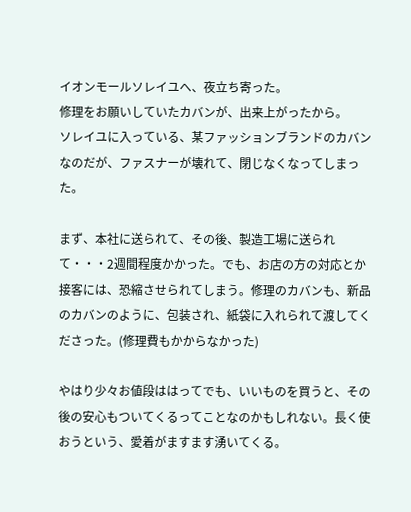イオンモールソレイユへ、夜立ち寄った。
修理をお願いしていたカバンが、出来上がったから。
ソレイユに入っている、某ファッションブランドのカバンなのだが、ファスナーが壊れて、閉じなくなってしまった。

まず、本社に送られて、その後、製造工場に送られて・・・2週間程度かかった。でも、お店の方の対応とか接客には、恐縮させられてしまう。修理のカバンも、新品のカバンのように、包装され、紙袋に入れられて渡してくださった。(修理費もかからなかった)

やはり少々お値段ははってでも、いいものを買うと、その後の安心もついてくるってことなのかもしれない。長く使おうという、愛着がますます湧いてくる。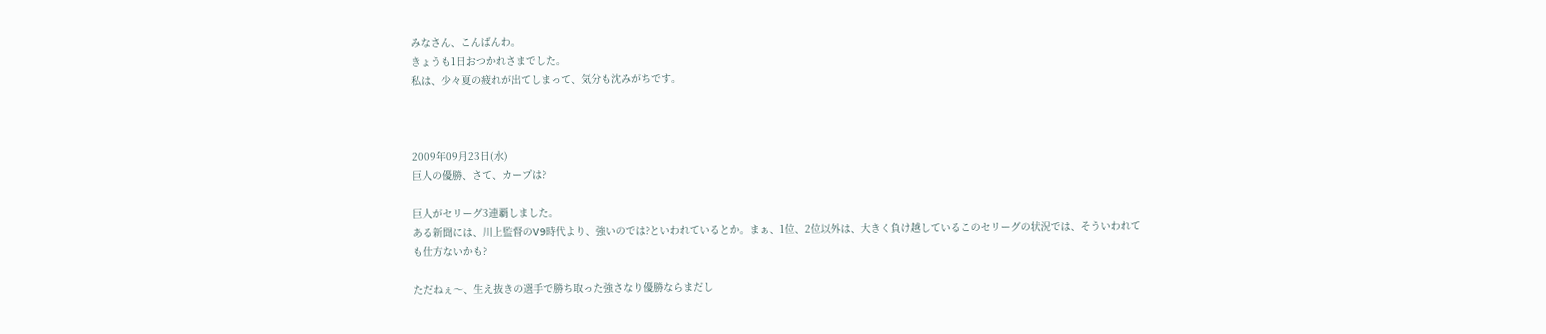みなさん、こんばんわ。
きょうも1日おつかれさまでした。
私は、少々夏の疲れが出てしまって、気分も沈みがちです。



2009年09月23日(水)
巨人の優勝、さて、カープは?

巨人がセリーグ3連覇しました。
ある新聞には、川上監督のV9時代より、強いのでは?といわれているとか。まぁ、1位、2位以外は、大きく負け越しているこのセリーグの状況では、そういわれても仕方ないかも?

ただねぇ〜、生え抜きの選手で勝ち取った強さなり優勝ならまだし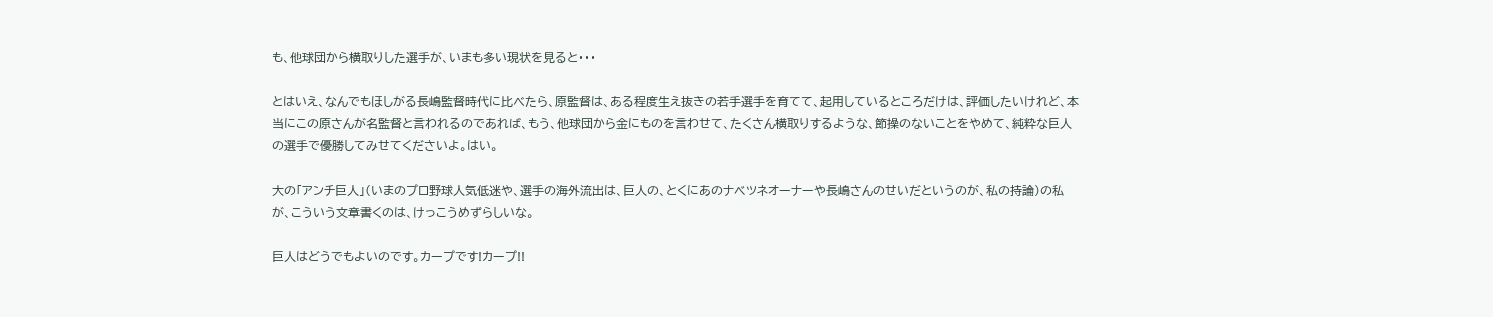も、他球団から横取りした選手が、いまも多い現状を見ると・・・

とはいえ、なんでもほしがる長嶋監督時代に比べたら、原監督は、ある程度生え抜きの若手選手を育てて、起用しているところだけは、評価したいけれど、本当にこの原さんが名監督と言われるのであれば、もう、他球団から金にものを言わせて、たくさん横取りするような、節操のないことをやめて、純粋な巨人の選手で優勝してみせてくださいよ。はい。

大の「アンチ巨人」(いまのプロ野球人気低迷や、選手の海外流出は、巨人の、とくにあのナベツネオーナーや長嶋さんのせいだというのが、私の持論)の私が、こういう文章書くのは、けっこうめずらしいな。

巨人はどうでもよいのです。カープです!カープ!!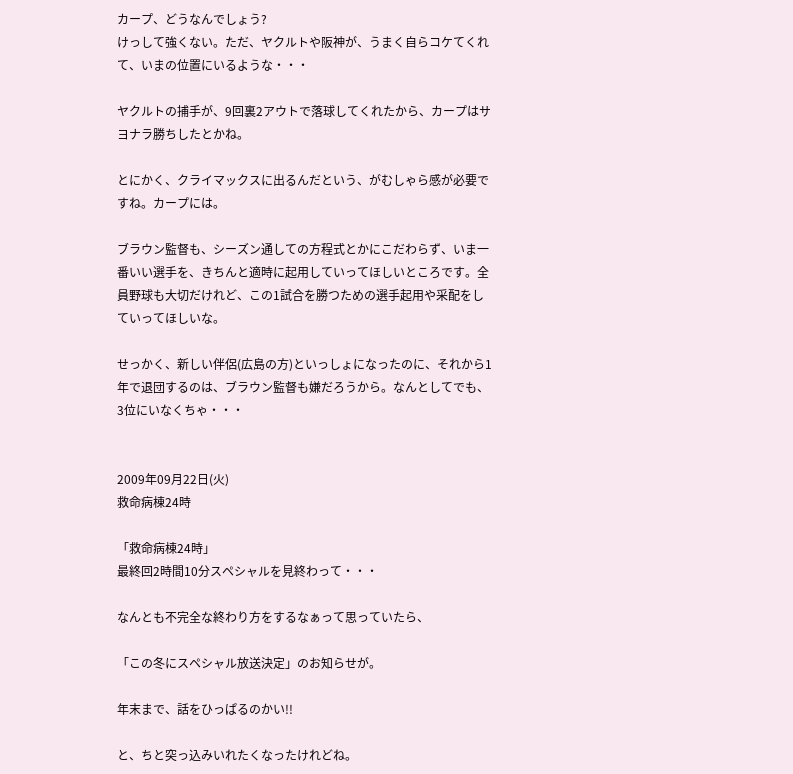カープ、どうなんでしょう?
けっして強くない。ただ、ヤクルトや阪神が、うまく自らコケてくれて、いまの位置にいるような・・・

ヤクルトの捕手が、9回裏2アウトで落球してくれたから、カープはサヨナラ勝ちしたとかね。

とにかく、クライマックスに出るんだという、がむしゃら感が必要ですね。カープには。

ブラウン監督も、シーズン通しての方程式とかにこだわらず、いま一番いい選手を、きちんと適時に起用していってほしいところです。全員野球も大切だけれど、この1試合を勝つための選手起用や采配をしていってほしいな。

せっかく、新しい伴侶(広島の方)といっしょになったのに、それから1年で退団するのは、ブラウン監督も嫌だろうから。なんとしてでも、3位にいなくちゃ・・・


2009年09月22日(火)
救命病棟24時

「救命病棟24時」
最終回2時間10分スペシャルを見終わって・・・

なんとも不完全な終わり方をするなぁって思っていたら、

「この冬にスペシャル放送決定」のお知らせが。

年末まで、話をひっぱるのかい!!

と、ちと突っ込みいれたくなったけれどね。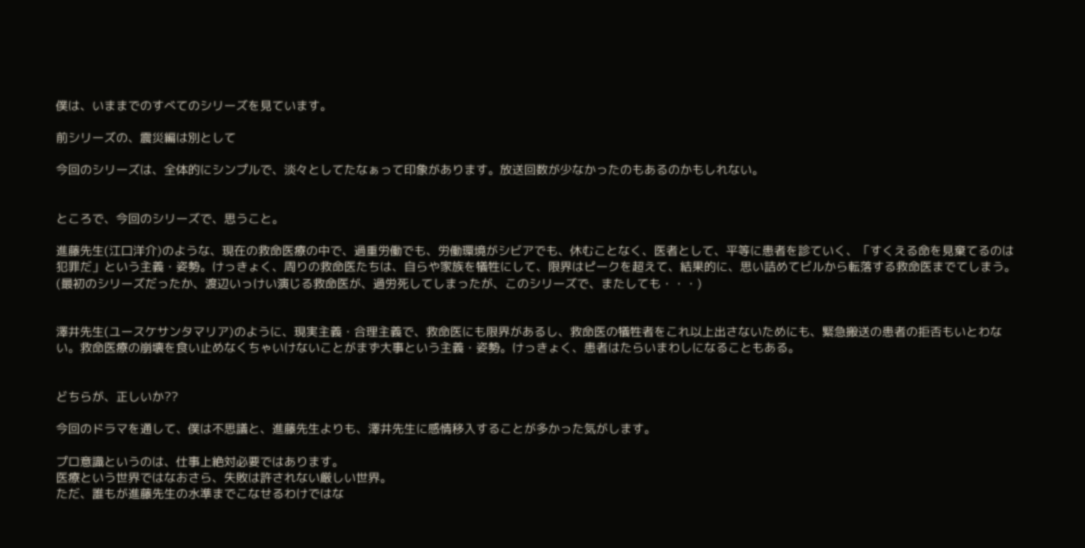僕は、いままでのすべてのシリーズを見ています。

前シリーズの、震災編は別として

今回のシリーズは、全体的にシンプルで、淡々としてたなぁって印象があります。放送回数が少なかったのもあるのかもしれない。


ところで、今回のシリーズで、思うこと。

進藤先生(江口洋介)のような、現在の救命医療の中で、過重労働でも、労働環境がシビアでも、休むことなく、医者として、平等に患者を診ていく、「すくえる命を見棄てるのは犯罪だ」という主義・姿勢。けっきょく、周りの救命医たちは、自らや家族を犠牲にして、限界はピークを超えて、結果的に、思い詰めてビルから転落する救命医までてしまう。(最初のシリーズだったか、渡辺いっけい演じる救命医が、過労死してしまったが、このシリーズで、またしても・・・)


澤井先生(ユースケサンタマリア)のように、現実主義・合理主義で、救命医にも限界があるし、救命医の犠牲者をこれ以上出さないためにも、緊急搬送の患者の拒否もいとわない。救命医療の崩壊を食い止めなくちゃいけないことがまず大事という主義・姿勢。けっきょく、患者はたらいまわしになることもある。


どちらが、正しいか??

今回のドラマを通して、僕は不思議と、進藤先生よりも、澤井先生に感情移入することが多かった気がします。

プロ意識というのは、仕事上絶対必要ではあります。
医療という世界ではなおさら、失敗は許されない厳しい世界。
ただ、誰もが進藤先生の水準までこなせるわけではな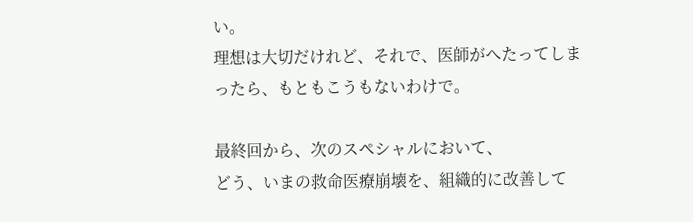い。
理想は大切だけれど、それで、医師がへたってしまったら、もともこうもないわけで。

最終回から、次のスペシャルにおいて、
どう、いまの救命医療崩壊を、組織的に改善して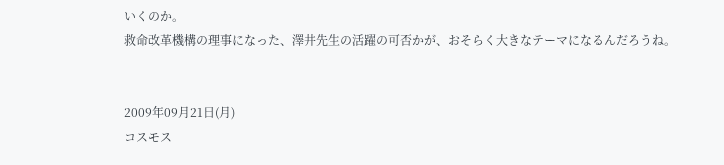いくのか。
救命改革機構の理事になった、澤井先生の活躍の可否かが、おそらく大きなテーマになるんだろうね。


2009年09月21日(月)
コスモス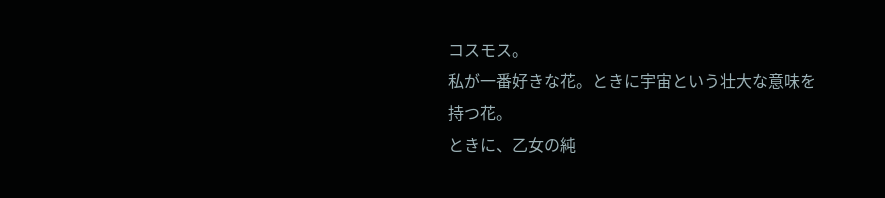コスモス。
私が一番好きな花。ときに宇宙という壮大な意味を持つ花。
ときに、乙女の純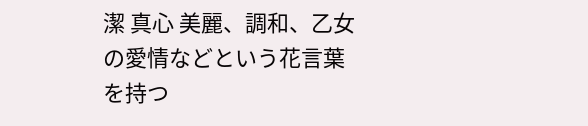潔 真心 美麗、調和、乙女の愛情などという花言葉を持つ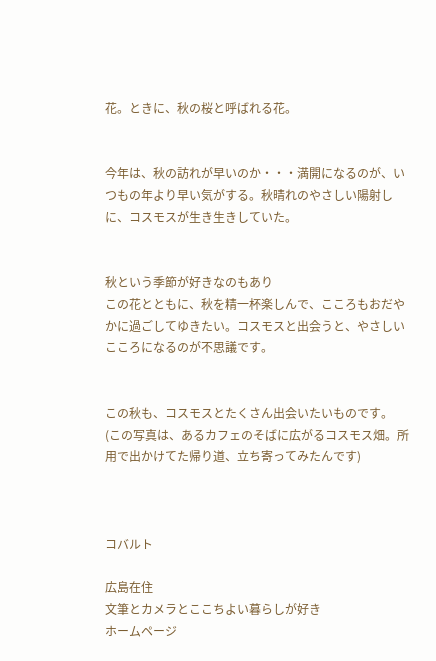花。ときに、秋の桜と呼ばれる花。


今年は、秋の訪れが早いのか・・・満開になるのが、いつもの年より早い気がする。秋晴れのやさしい陽射しに、コスモスが生き生きしていた。


秋という季節が好きなのもあり
この花とともに、秋を精一杯楽しんで、こころもおだやかに過ごしてゆきたい。コスモスと出会うと、やさしいこころになるのが不思議です。


この秋も、コスモスとたくさん出会いたいものです。
(この写真は、あるカフェのそばに広がるコスモス畑。所用で出かけてた帰り道、立ち寄ってみたんです)



コバルト

広島在住
文筆とカメラとここちよい暮らしが好き
ホームページ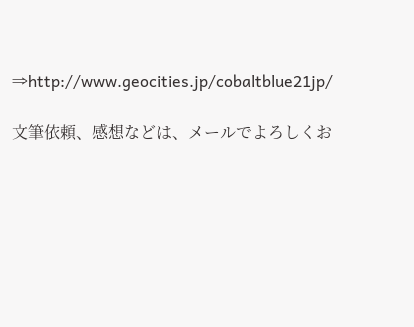⇒http://www.geocities.jp/cobaltblue21jp/

文筆依頼、感想などは、メールでよろしくお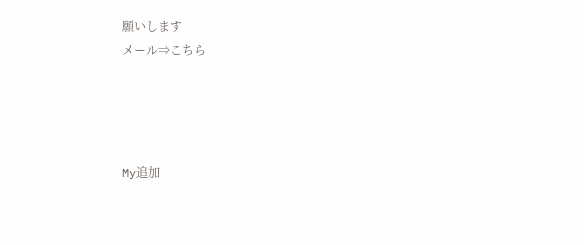願いします
メール⇒こちら




My追加